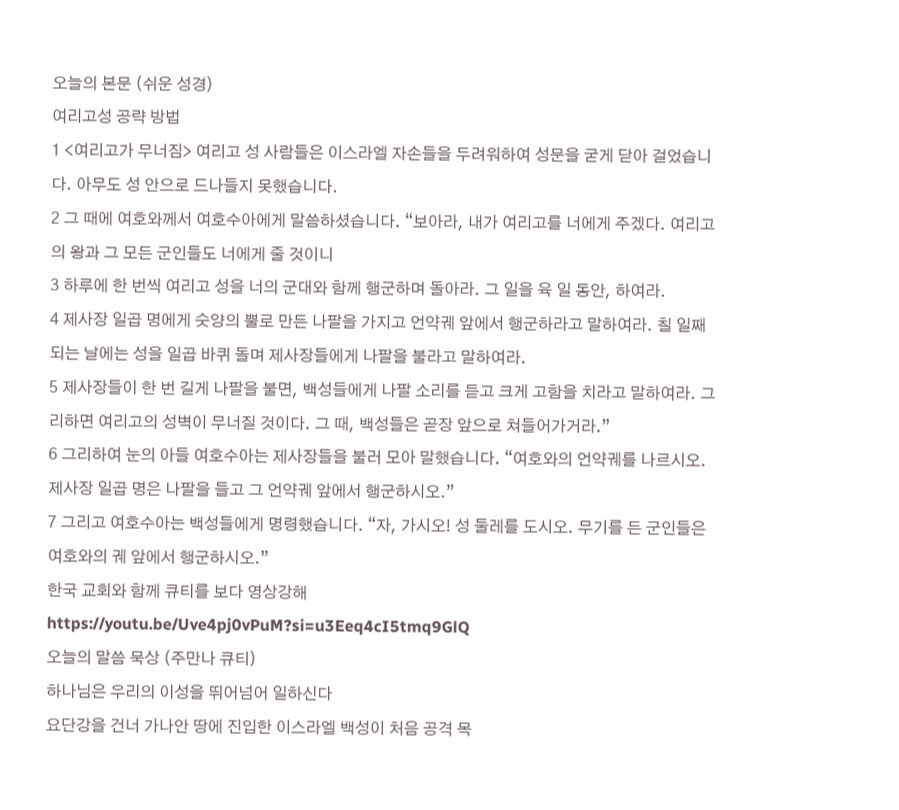오늘의 본문 (쉬운 성경)
여리고성 공략 방법
1 <여리고가 무너짐> 여리고 성 사람들은 이스라엘 자손들을 두려워하여 성문을 굳게 닫아 걸었습니다. 아무도 성 안으로 드나들지 못했습니다.
2 그 때에 여호와께서 여호수아에게 말씀하셨습니다. “보아라, 내가 여리고를 너에게 주겠다. 여리고의 왕과 그 모든 군인들도 너에게 줄 것이니
3 하루에 한 번씩 여리고 성을 너의 군대와 함께 행군하며 돌아라. 그 일을 육 일 동안, 하여라.
4 제사장 일곱 명에게 숫양의 뿔로 만든 나팔을 가지고 언약궤 앞에서 행군하라고 말하여라. 칠 일째 되는 날에는 성을 일곱 바퀴 돌며 제사장들에게 나팔을 불라고 말하여라.
5 제사장들이 한 번 길게 나팔을 불면, 백성들에게 나팔 소리를 듣고 크게 고함을 치라고 말하여라. 그리하면 여리고의 성벽이 무너질 것이다. 그 때, 백성들은 곧장 앞으로 쳐들어가거라.”
6 그리하여 눈의 아들 여호수아는 제사장들을 불러 모아 말했습니다. “여호와의 언약궤를 나르시오. 제사장 일곱 명은 나팔을 들고 그 언약궤 앞에서 행군하시오.”
7 그리고 여호수아는 백성들에게 명령했습니다. “자, 가시오! 성 둘레를 도시오. 무기를 든 군인들은 여호와의 궤 앞에서 행군하시오.”
한국 교회와 함께 큐티를 보다 영상강해
https://youtu.be/Uve4pj0vPuM?si=u3Eeq4cI5tmq9GlQ
오늘의 말씀 묵상 (주만나 큐티)
하나님은 우리의 이성을 뛰어넘어 일하신다
요단강을 건너 가나안 땅에 진입한 이스라엘 백성이 처음 공격 목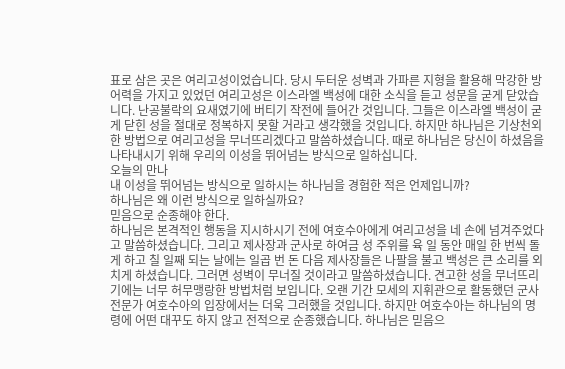표로 삼은 곳은 여리고성이었습니다. 당시 두터운 성벽과 가파른 지형을 활용해 막강한 방어력을 가지고 있었던 여리고성은 이스라엘 백성에 대한 소식을 듣고 성문을 굳게 닫았습니다. 난공불락의 요새였기에 버티기 작전에 들어간 것입니다. 그들은 이스라엘 백성이 굳게 닫힌 성을 절대로 정복하지 못할 거라고 생각했을 것입니다. 하지만 하나님은 기상천외한 방법으로 여리고성을 무너뜨리겠다고 말씀하셨습니다. 때로 하나님은 당신이 하셨음을 나타내시기 위해 우리의 이성을 뛰어넘는 방식으로 일하십니다.
오늘의 만나
내 이성을 뛰어넘는 방식으로 일하시는 하나님을 경험한 적은 언제입니까?
하나님은 왜 이런 방식으로 일하실까요?
믿음으로 순종해야 한다.
하나님은 본격적인 행동을 지시하시기 전에 여호수아에게 여리고성을 네 손에 넘겨주었다고 말씀하셨습니다. 그리고 제사장과 군사로 하여금 성 주위를 육 일 동안 매일 한 번씩 돌게 하고 칠 일째 되는 날에는 일곱 번 돈 다음 제사장들은 나팔을 불고 백성은 큰 소리를 외치게 하셨습니다. 그러면 성벽이 무너질 것이라고 말씀하셨습니다. 견고한 성을 무너뜨리기에는 너무 허무맹랑한 방법처럼 보입니다. 오랜 기간 모세의 지휘관으로 활동했던 군사 전문가 여호수아의 입장에서는 더욱 그러했을 것입니다. 하지만 여호수아는 하나님의 명령에 어떤 대꾸도 하지 않고 전적으로 순종했습니다. 하나님은 믿음으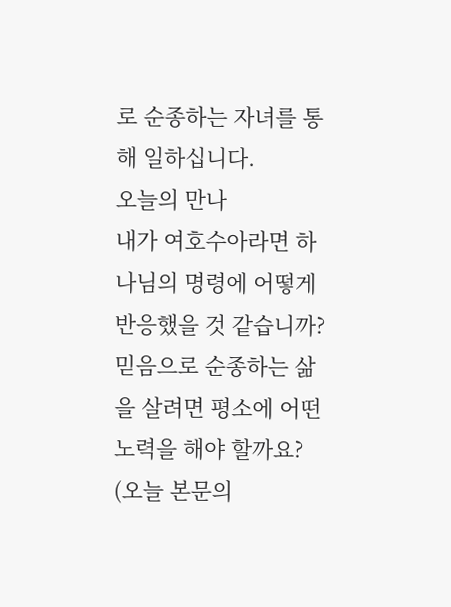로 순종하는 자녀를 통해 일하십니다.
오늘의 만나
내가 여호수아라면 하나님의 명령에 어떻게 반응했을 것 같습니까?
믿음으로 순종하는 삶을 살려면 평소에 어떤 노력을 해야 할까요?
(오늘 본문의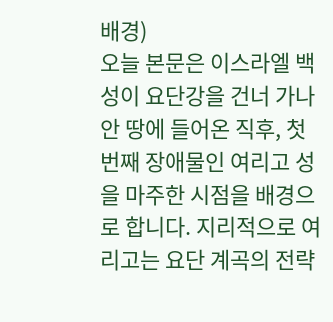배경)
오늘 본문은 이스라엘 백성이 요단강을 건너 가나안 땅에 들어온 직후, 첫 번째 장애물인 여리고 성을 마주한 시점을 배경으로 합니다. 지리적으로 여리고는 요단 계곡의 전략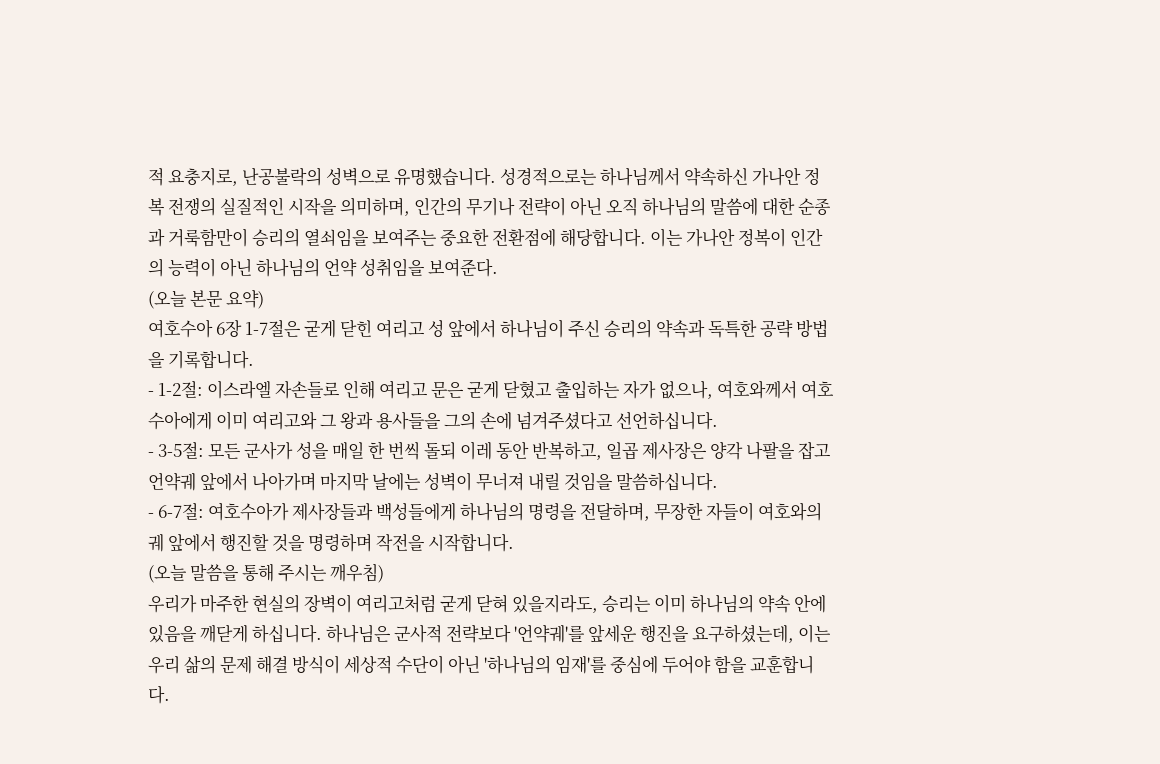적 요충지로, 난공불락의 성벽으로 유명했습니다. 성경적으로는 하나님께서 약속하신 가나안 정복 전쟁의 실질적인 시작을 의미하며, 인간의 무기나 전략이 아닌 오직 하나님의 말씀에 대한 순종과 거룩함만이 승리의 열쇠임을 보여주는 중요한 전환점에 해당합니다. 이는 가나안 정복이 인간의 능력이 아닌 하나님의 언약 성취임을 보여준다.
(오늘 본문 요약)
여호수아 6장 1-7절은 굳게 닫힌 여리고 성 앞에서 하나님이 주신 승리의 약속과 독특한 공략 방법을 기록합니다.
- 1-2절: 이스라엘 자손들로 인해 여리고 문은 굳게 닫혔고 출입하는 자가 없으나, 여호와께서 여호수아에게 이미 여리고와 그 왕과 용사들을 그의 손에 넘겨주셨다고 선언하십니다.
- 3-5절: 모든 군사가 성을 매일 한 번씩 돌되 이레 동안 반복하고, 일곱 제사장은 양각 나팔을 잡고 언약궤 앞에서 나아가며 마지막 날에는 성벽이 무너져 내릴 것임을 말씀하십니다.
- 6-7절: 여호수아가 제사장들과 백성들에게 하나님의 명령을 전달하며, 무장한 자들이 여호와의 궤 앞에서 행진할 것을 명령하며 작전을 시작합니다.
(오늘 말씀을 통해 주시는 깨우침)
우리가 마주한 현실의 장벽이 여리고처럼 굳게 닫혀 있을지라도, 승리는 이미 하나님의 약속 안에 있음을 깨닫게 하십니다. 하나님은 군사적 전략보다 '언약궤'를 앞세운 행진을 요구하셨는데, 이는 우리 삶의 문제 해결 방식이 세상적 수단이 아닌 '하나님의 임재'를 중심에 두어야 함을 교훈합니다.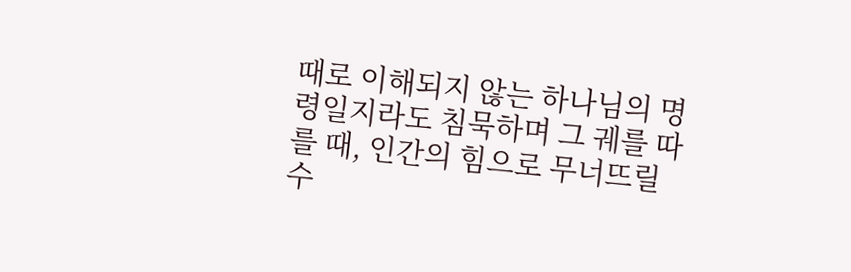때로 이해되지 않는 하나님의 명령일지라도 침묵하며 그 궤를 따를 때, 인간의 힘으로 무너뜨릴 수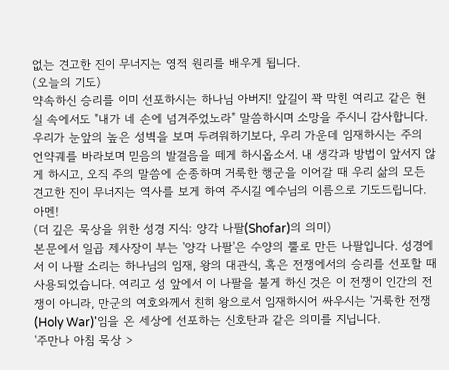없는 견고한 진이 무너지는 영적 원리를 배우게 됩니다.
(오늘의 기도)
약속하신 승리를 이미 선포하시는 하나님 아버지! 앞길이 꽉 막힌 여리고 같은 현실 속에서도 "내가 네 손에 넘겨주었노라" 말씀하시며 소망을 주시니 감사합니다. 우리가 눈앞의 높은 성벽을 보며 두려워하기보다, 우리 가운데 임재하시는 주의 언약궤를 바라보며 믿음의 발걸음을 떼게 하시옵소서. 내 생각과 방법이 앞서지 않게 하시고, 오직 주의 말씀에 순종하며 거룩한 행군을 이어갈 때 우리 삶의 모든 견고한 진이 무너지는 역사를 보게 하여 주시길 예수님의 이름으로 기도드립니다. 아멘!
(더 깊은 묵상을 위한 성경 지식: 양각 나팔(Shofar)의 의미)
본문에서 일곱 제사장이 부는 '양각 나팔'은 수양의 뿔로 만든 나팔입니다. 성경에서 이 나팔 소리는 하나님의 임재, 왕의 대관식, 혹은 전쟁에서의 승리를 선포할 때 사용되었습니다. 여리고 성 앞에서 이 나팔을 불게 하신 것은 이 전쟁이 인간의 전쟁이 아니라, 만군의 여호와께서 친히 왕으로서 임재하시어 싸우시는 '거룩한 전쟁(Holy War)'임을 온 세상에 선포하는 신호탄과 같은 의미를 지닙니다.
'주만나 아침 묵상 >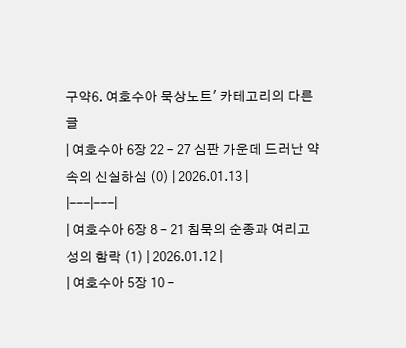구약6. 여호수아 묵상노트' 카테고리의 다른 글
| 여호수아 6장 22 – 27 심판 가운데 드러난 약속의 신실하심 (0) | 2026.01.13 |
|---|---|
| 여호수아 6장 8 – 21 침묵의 순종과 여리고 성의 함락 (1) | 2026.01.12 |
| 여호수아 5장 10 –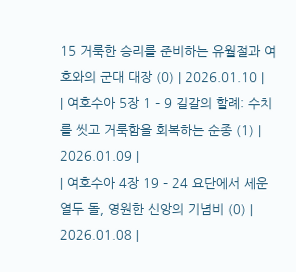15 거룩한 승리를 준비하는 유월절과 여호와의 군대 대장 (0) | 2026.01.10 |
| 여호수아 5장 1 – 9 길갈의 할례: 수치를 씻고 거룩함을 회복하는 순종 (1) | 2026.01.09 |
| 여호수아 4장 19 – 24 요단에서 세운 열두 돌, 영원한 신앙의 기념비 (0) | 2026.01.08 |